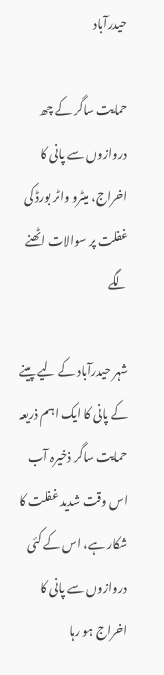حیدرآباد

حمایت ساگر کے چھ دروازوں سے پانی کا اخراج، میٹرو واٹر بورڈ کی غفلت پر سوالات اٹھنے لگے

شہر حیدرآباد کے لیے پینے کے پانی کا ایک اہم ذریعہ حمایت ساگر ذخیرہ آب اس وقت شدید غفلت کا شکار ہے، اس کے کئی دروازوں سے پانی کا اخراج ہو رہا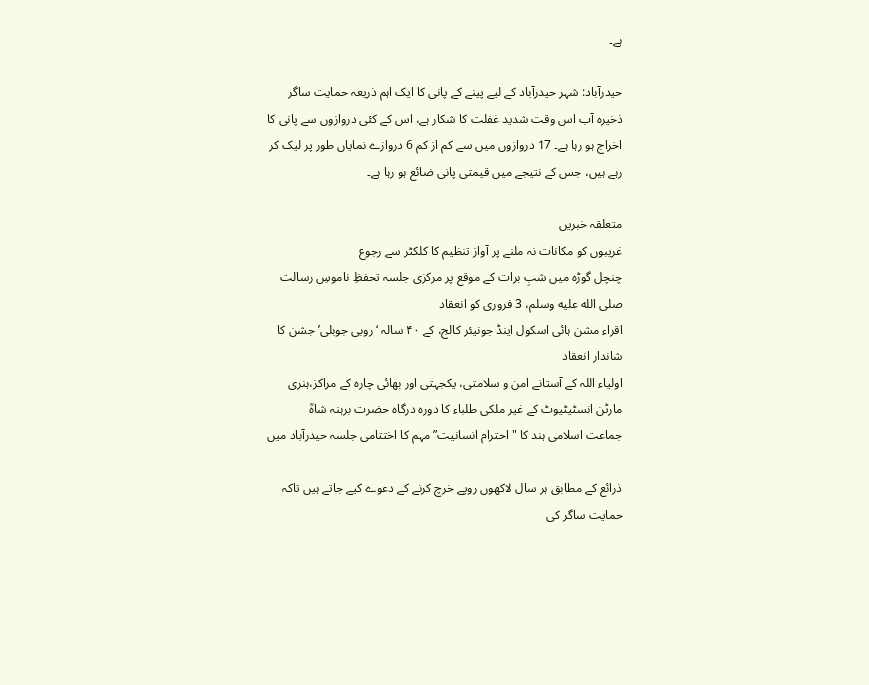ہے۔

حیدرآباد: شہر حیدرآباد کے لیے پینے کے پانی کا ایک اہم ذریعہ حمایت ساگر ذخیرہ آب اس وقت شدید غفلت کا شکار ہے، اس کے کئی دروازوں سے پانی کا اخراج ہو رہا ہے۔ 17 دروازوں میں سے کم از کم 6 دروازے نمایاں طور پر لیک کر رہے ہیں، جس کے نتیجے میں قیمتی پانی ضائع ہو رہا ہے۔

متعلقہ خبریں
غریبوں کو مکانات نہ ملنے پر آواز تنظیم کا کلکٹر سے رجوع
چنچل گوڑہ میں شبِ برات کے موقع پر مرکزی جلسہ تحفظِ ناموسِ رسالت صلى الله عليه وسلم، 3 فروری کو انعقاد
اقراء مشن ہائی اسکول اینڈ جونیئر کالج، کے ۴۰ سالہ ‘روبی جوبلی’ جشن کا شاندار انعقاد
اولیاء اللہ کے آستانے امن و سلامتی، یکجہتی اور بھائی چارہ کے مراکز،ہنری مارٹن انسٹیٹیوٹ کے غیر ملکی طلباء کا دورہ درگاہ حضرت برہنہ شاہؒ
جماعت اسلامی ہند کا "احترام انسانیت” مہم کا اختتامی جلسہ حیدرآباد میں

ذرائع کے مطابق ہر سال لاکھوں روپے خرچ کرنے کے دعوے کیے جاتے ہیں تاکہ حمایت ساگر کی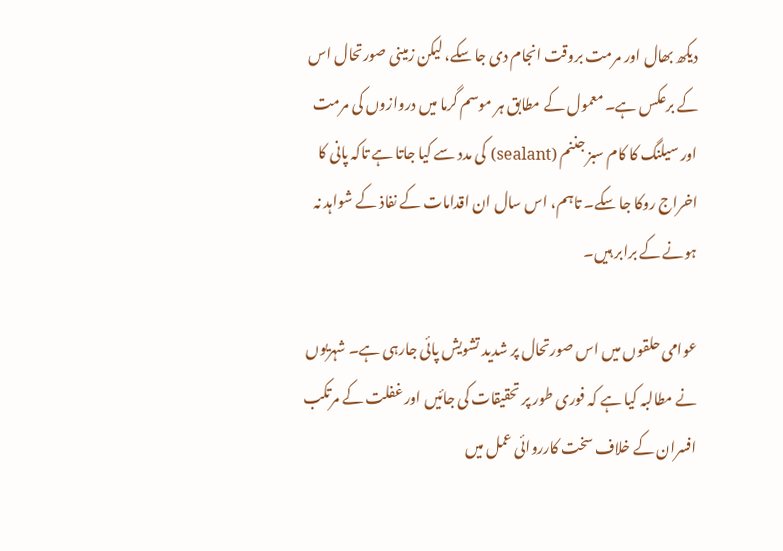دیکھ بھال اور مرمت بروقت انجام دی جا سکے، لیکن زمینی صورتحال اس کے برعکس ہے۔ معمول کے مطابق ہر موسم گرما میں دروازوں کی مرمت اور سیلنگ کا کام سبز جننم (sealant) کی مدد سے کیا جاتا ہے تاکہ پانی کا اخراج روکا جا سکے۔ تاہم، اس سال ان اقدامات کے نفاذ کے شواہد نہ ہونے کے برابر ہیں۔

عوامی حلقوں میں اس صورتحال پر شدید تشویش پائی جارہی ہے۔ شہریوں نے مطالبہ کیا ہے کہ فوری طور پر تحقیقات کی جائیں اور غفلت کے مرتکب افسران کے خلاف سخت کارروائی عمل میں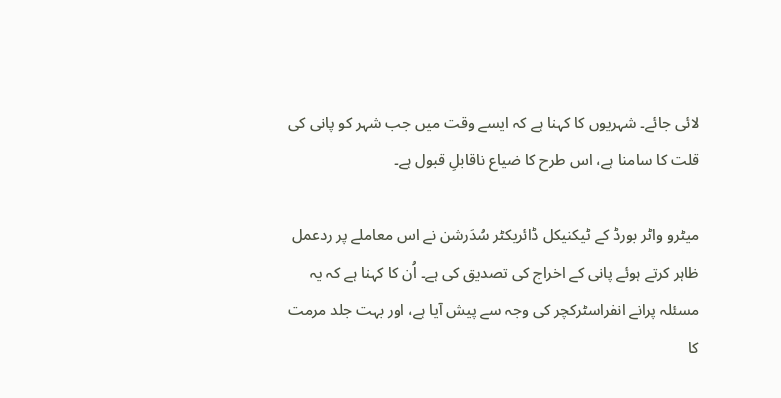لائی جائے۔ شہریوں کا کہنا ہے کہ ایسے وقت میں جب شہر کو پانی کی قلت کا سامنا ہے، اس طرح کا ضیاع ناقابلِ قبول ہے۔

میٹرو واٹر بورڈ کے ٹیکنیکل ڈائریکٹر سُدَرشن نے اس معاملے پر ردعمل ظاہر کرتے ہوئے پانی کے اخراج کی تصدیق کی ہے۔ اُن کا کہنا ہے کہ یہ مسئلہ پرانے انفراسٹرکچر کی وجہ سے پیش آیا ہے، اور بہت جلد مرمت کا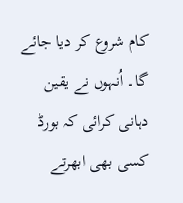کام شروع کر دیا جائے گا۔ اُنہوں نے یقین دہانی کرائی کہ بورڈ کسی بھی ابھرتے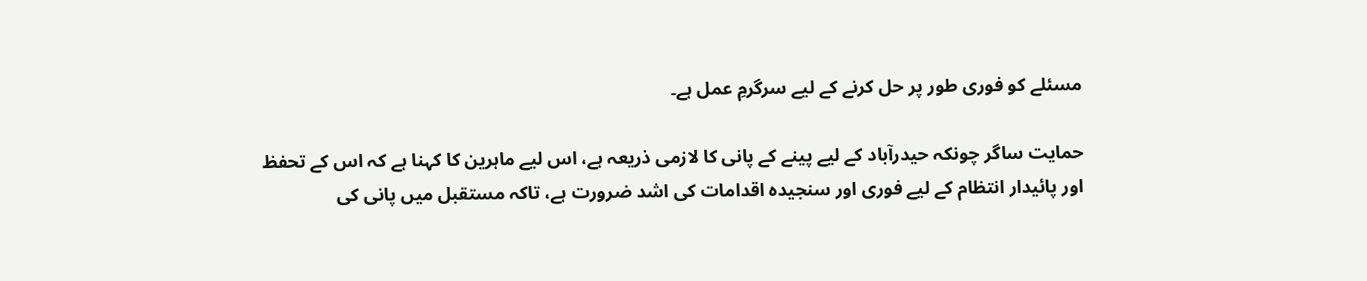مسئلے کو فوری طور پر حل کرنے کے لیے سرگرمِ عمل ہے۔

حمایت ساگر چونکہ حیدرآباد کے لیے پینے کے پانی کا لازمی ذریعہ ہے، اس لیے ماہرین کا کہنا ہے کہ اس کے تحفظ اور پائیدار انتظام کے لیے فوری اور سنجیدہ اقدامات کی اشد ضرورت ہے، تاکہ مستقبل میں پانی کی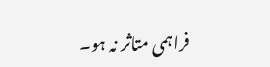فراہمی متاثر نہ ہو۔